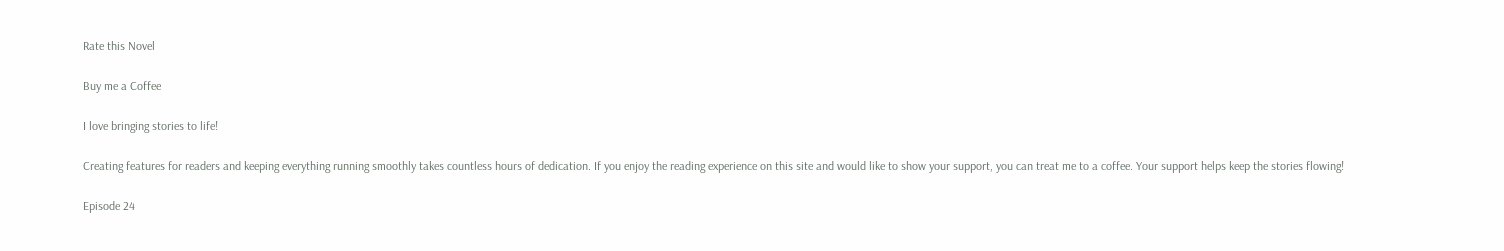Rate this Novel

Buy me a Coffee

I love bringing stories to life!

Creating features for readers and keeping everything running smoothly takes countless hours of dedication. If you enjoy the reading experience on this site and would like to show your support, you can treat me to a coffee. Your support helps keep the stories flowing!

Episode 24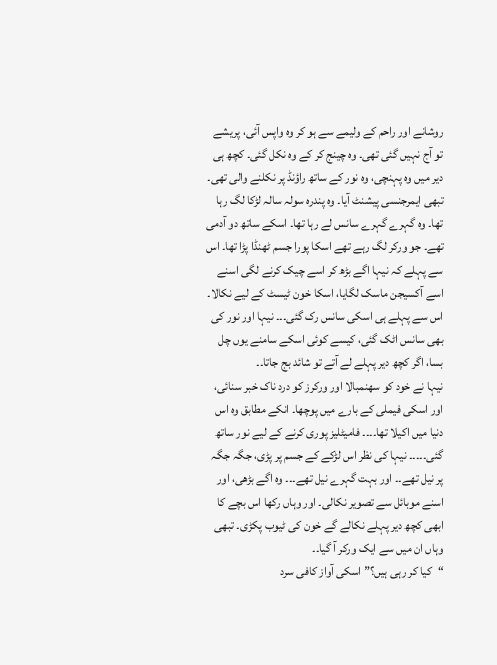روشانے اور راحم کے ولیمے سے ہو کر وہ واپس آئی، پریشے تو آج نہیں گئی تھی۔ وہ چینج کر کے وہ نکل گئی۔ کچھ ہی دیر میں وہ پہنچی، وہ نور کے ساتھ راؤنڈ پر نکلنے والی تھی۔ تبھی ایمرجنسی پیشنٹ آیا۔ وہ پندرہ سولہ سالہ لڑکا لگ رہا تھا۔ وہ گہرے گہرے سانس لے رہا تھا۔ اسکے ساتھ دو آدمی تھے۔ جو ورکر لگ رہے تھے اسکا پورا جسم ٹھنڈا پڑا تھا۔ اس سے پہلے کہ نیہا اگے بڑھ کر اسے چیک کرنے لگی اسنے اسے آکسیجن ماسک لگایا، اسکا خون ٹیسٹ کے لیے نکالا۔ اس سے پہلے ہی اسکی سانس رک گئی۔۔۔ نیہا اور نور کی بھی سانس اٹک گئی، کیسے کوئی اسکے سامنے یوں چل بسا، اگر کچھ دیر پہلے لے آتے تو شائد بج جاتا۔۔
نیہا نے خود کو سھنمبالا اور ورکرز کو درد ناک خبر سنائی، اور اسکی فیملی کے بارے میں پوچھا۔ انکے مطابق وہ اس دنیا میں اکیلا تھا۔۔۔۔ فامیٹلیز پوری کرنے کے لیے نور ساتھ گئی۔۔۔۔۔ نیہا کی نظر اس لڑکے کے جسم پر پڑی، جگہ جگہ پر نیل تھے۔۔ اور بہت گہرے نیل تھے۔۔۔ وہ اگے بڑھی، اور اسنے موبائل سے تصویر نکالی۔ اور وہاں رکھا اس بچے کا ابھی کچھ دیر پہلے نکالے گے خون کی ٹیوب پکڑی۔ تبھی وہاں ان میں سے ایک ورکر آ گیا۔۔
“کیا کر رہی ہیں؟” اسکی آواز کافی سرد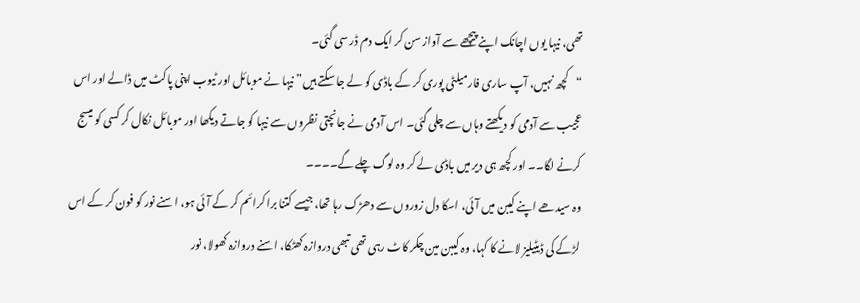تھی، نیہا یوں اچانک اپنے پیچھے سے آواز سن کر ایک دم ڈر سی گئی۔
“کچھ نہیں، آپ ساری فارمیلٹی پوری کر کے باڈی کو لے جا سکتے ہیں” نیہا نے موبائل اور ٹیوب اپنی پاکٹ میں ڈالے اور اس عجیب سے آدمی کو دیکھتے وہاں سے چلی گئی۔ اس آدمی نے جانچتی نظروں سے نیہا کو جاتے دیکھا اور موبائل نکال کر کسی کو میسج کرنے لگا۔۔ اور کچھ ہی دیر میں باڈی لے کر وہ لوگ چلے گے۔۔۔۔
وہ سیدھے اپنے کیبن میں آئی، اسکا دل زوروں سے دھڑک رہا تھا، جیسے کتنا برا کرائم کر کے آئی ہو، اسنے نور کو فون کر کے اس لڑکے کی ڈیٹیلیز لانے کا کہا، وہ کیبن مین چکر کاٹ رہی تھی تبھی دروازہ کھٹکا، اسنے دروازہ کھولا، نور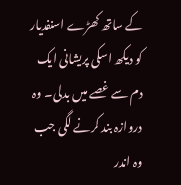کے ساتھ کھڑے اسنفدیار کو دیکھ اسکی پریشانی ایک دم سے غصے میں بدلی۔ وہ دروازہ بند کرنے لگی جب وہ اندر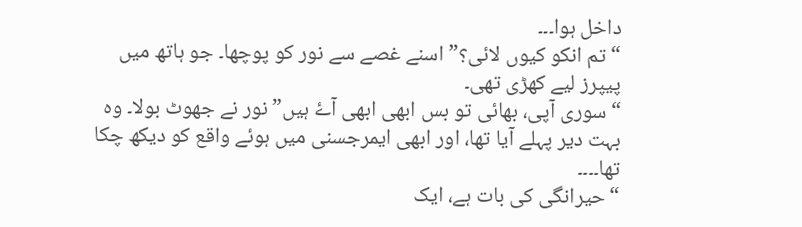داخل ہوا۔۔۔
“تم انکو کیوں لائی؟” اسنے غصے سے نور کو پوچھا۔ جو ہاتھ میں پیپرز لیے کھڑی تھی۔
“سوری آپی، بھائی تو بس ابھی ابھی آۓ ہیں” نور نے جھوٹ بولا۔ وہ بہت دیر پہلے آیا تھا، اور ابھی ایمرجسنی میں ہوئے واقع کو دیکھ چکا تھا۔۔۔۔
“حیرانگی کی بات ہے، ایک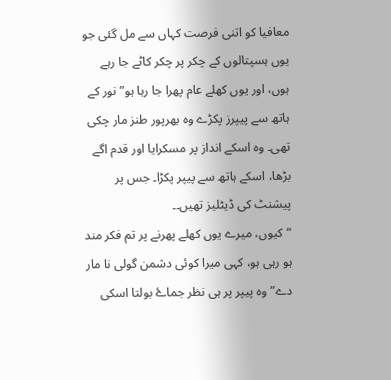معافیا کو اتنی فرصت کہاں سے مل گئی جو یوں ہسپتالوں کے چکر پر چکر کاٹے جا رہے ہوں، اور یوں کھلے عام پھرا جا رہا ہو” نور کے ہاتھ سے پیپرز پکڑے وہ بھرپور طنز مار چکی تھی۔ وہ اسکے انداز پر مسکرایا اور قدم اگے بڑھا، اسکے ہاتھ سے پیپر پکڑا۔ جس پر پیشنٹ کی ڈیٹلیز تھیں۔۔
“کیوں، میرے یوں کھلے پھرنے پر تم فکر مند ہو رہی ہو، کہی میرا کوئی دشمن گولی نا مار دے” وہ پیپر پر ہی نظر جماۓ بولتا اسکی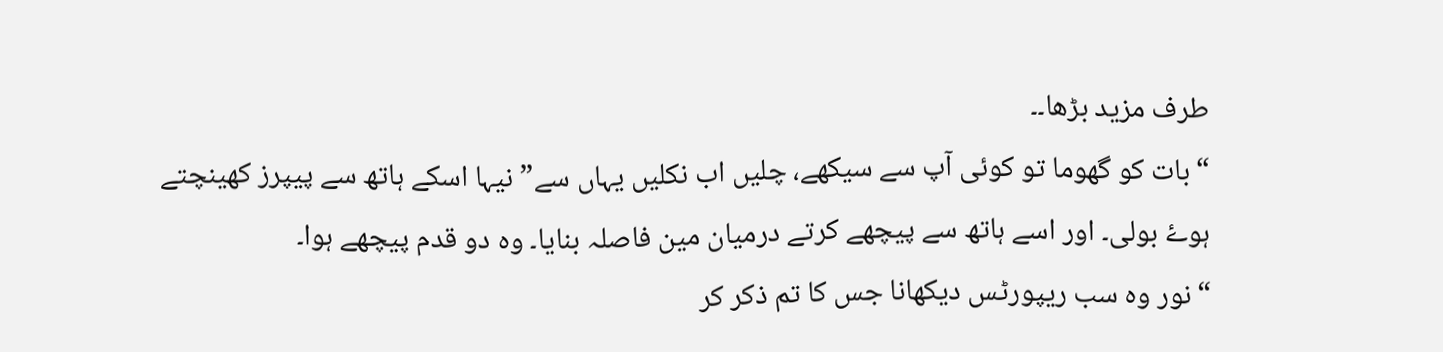طرف مزید بڑھا۔۔
“بات کو گھوما تو کوئی آپ سے سیکھے، چلیں اب نکلیں یہاں سے” نیہا اسکے ہاتھ سے پیپرز کھینچتے ہوۓ بولی۔ اور اسے ہاتھ سے پیچھے کرتے درمیان مین فاصلہ بنایا۔ وہ دو قدم پیچھے ہوا۔
“نور وہ سب ریپورٹس دیکھانا جس کا تم ذکر کر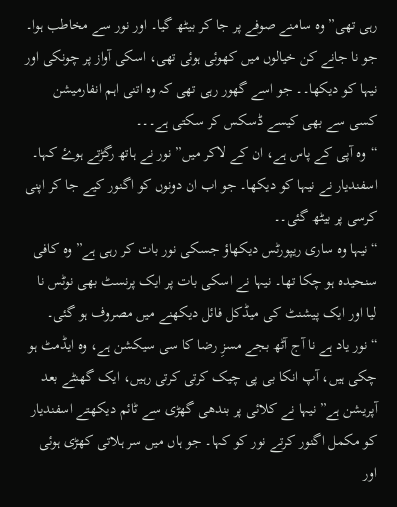رہی تھی” وہ سامنے صوفے پر جا کر بیٹھ گیا۔ اور نور سے مخاطب ہوا۔ جو نا جانے کن خیالوں میں کھوئی ہوئی تھی، اسکی آواز پر چونکی اور نیہا کو دیکھا۔۔ جو اسے گھور رہی تھی کہ وہ اتنی اہم انفارمیشن کسی سے بھی کیسے ڈسکس کر سکتی ہے۔۔۔
“وہ آپی کے پاس ہے، ان کے لاکر میں” نور نے ہاتھ رگڑتے ہوۓ کہا۔ اسفندیار نے نیہا کو دیکھا۔ جو اب ان دونوں کو اگنور کیے جا کر اپنی کرسی پر بیٹھ گئی۔۔
“نیہا وہ ساری ریپورٹس دیکھاؤ جسکی نور بات کر رہی ہے” وہ کافی سنحیدہ ہو چکا تھا۔ نیہا نے اسکی بات پر ایک پرنسٹ بھی نوٹس نا لیا اور ایک پیشنٹ کی میڈکل فائل دیکھنے میں مصروف ہو گئی۔
“نور یاد ہے نا آج آٹھ بجے مسزِ رضا کا سی سیکشن ہے، وہ ایڈمٹ ہو چکی ہیں، آپ انکا بی پی چیک کرتی کرتی رہیں، ایک گھنٹے بعد آپریشن ہے” نیہا نے کلائی پر بندھی گھڑی سے ٹائم دیکھتے اسفندیار کو مکمل اگنور کرتے نور کو کہا۔ جو ہاں میں سر ہلاتی کھڑی ہوئی اور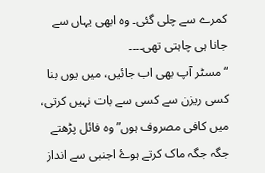کمرے سے چلی گئی۔ وہ ابھی یہاں سے جانا ہی چاہتی تھی۔۔۔۔
“مسٹر آپ بھی اب جائیں، میں یوں بنا کسی ریزن سے کسی سے بات نہیں کرتی، میں کافی مصروف ہوں” وہ فائل پڑھتے جگہ جگہ ماک کرتے ہوۓ اجنبی سے انداز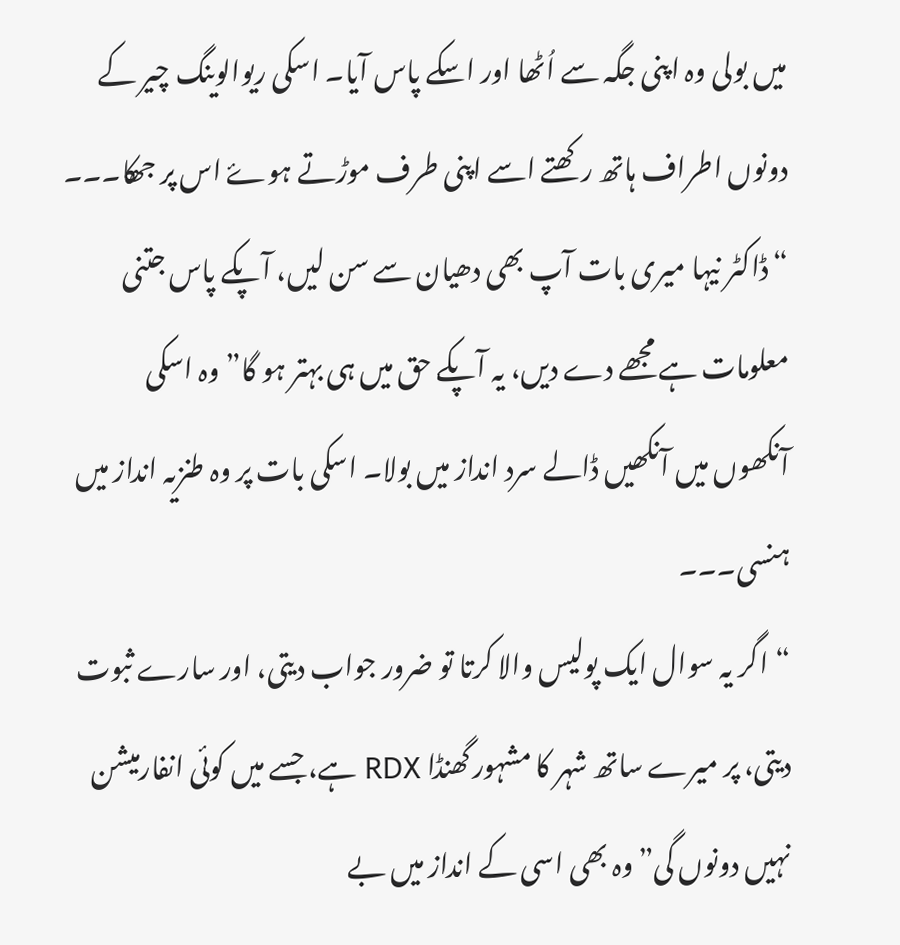میں بولی وہ اپنی جگہ سے اُٹھا اور اسکے پاس آیا۔ اسکی ریوالوینگ چیر کے دونوں اطراف ہاتھ رکھتے اسے اپنی طرف موڑتے ہوۓ اس پر جھکا۔۔۔
“ڈاکٹر نیہا میری بات آپ بھی دھیان سے سن لیں، آپکے پاس جتنی معلومات ہے مجھے دے دیں، یہ آپکے حق میں ہی بہتر ہو گا” وہ اسکی آنکھوں میں آنکھیں ڈالے سرد انداز میں بولا۔ اسکی بات پر وہ طنزیہ انداز میں ہنسی۔۔۔
“اگر یہ سوال ایک پولیس والا کرتا تو ضرور جواب دیتی، اور سارے ثبوت دیتی، پر میرے ساتھ شہر کا مشہور گھنڈا RDX ہے، جسے میں کوئی انفارمیشن نہیں دونوں گی” وہ بھی اسی کے انداز میں بے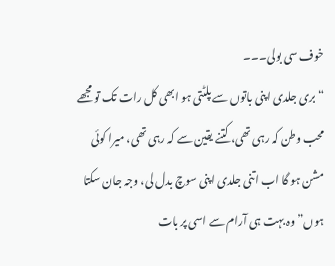خوف سی بولی۔۔۔
“بری جلدی اپنی باتوں سے پلٹتی ہو ابھی کل رات تک تو مجھے محب وطن کہ رہی تھی، کتنے یقین سے کہ رہی تھی، میرا کوئی مشن ہو گا اب اتنی جلدی اپنی سوچ بدل لی، وجہ جان سکتا ہوں” وہ بہت ہی آرام سے اسی پر بات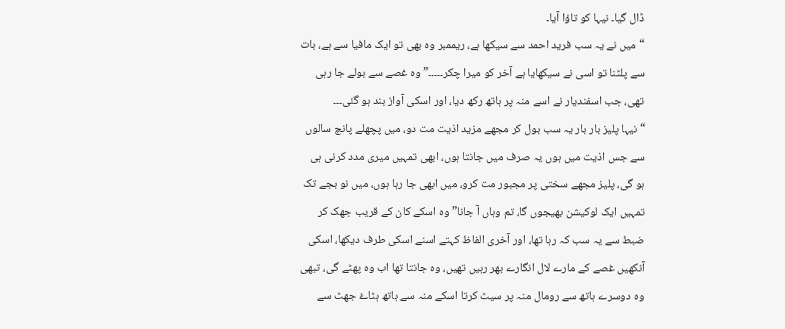ڈال گیا۔ نیہا کو تاؤا آیا۔
“میں نے یہ سب فرید احمد سے سیکھا ہے، ریممبر وہ بھی تو ایک مافیا سے ہے، بات سے پلٹنا تو اسی نے سیکھایا ہے آخر کو میرا چکر۔۔۔۔۔” وہ غصے سے بولے جا رہی تھی، جب اسفندیار نے اسے منہ پر ہاتھ رکھ دیا، اور اسکی آواز بند ہو گئی۔۔۔
“نیہا پلیز بار بار یہ سب بول کر مجھے مزید اذیت مت دو، میں پچھلے پانچ سالوں سے جس اذیت میں ہوں یہ صرف میں جانتا ہوں، ابھی تمہیں میری مدد کرنی ہی ہو گی، پلیز مجھے سختی پر مجبور مت کرو، میں ابھی جا رہا ہوں، میں نو بجے تک تمہیں ایک لوکیشن بھیجوں گا، تم وہاں آ جانا” وہ اسکے کان کے قریب جھک کر ضبط سے یہ سب کہ رہا تھا، اور آخری الفاظ کہتے اسنے اسکی طرف دیکھا، اسکی آنکھیں غصے کے مارے لال انگارے بھر رہیں تھیں، وہ جانتا تھا اب وہ پھٹے گی، تبھی وہ دوسرے ہاتھ سے رومال منہ پر سیٹ کرتا اسکے منہ سے ہاتھ ہٹاۓ جھٹ سے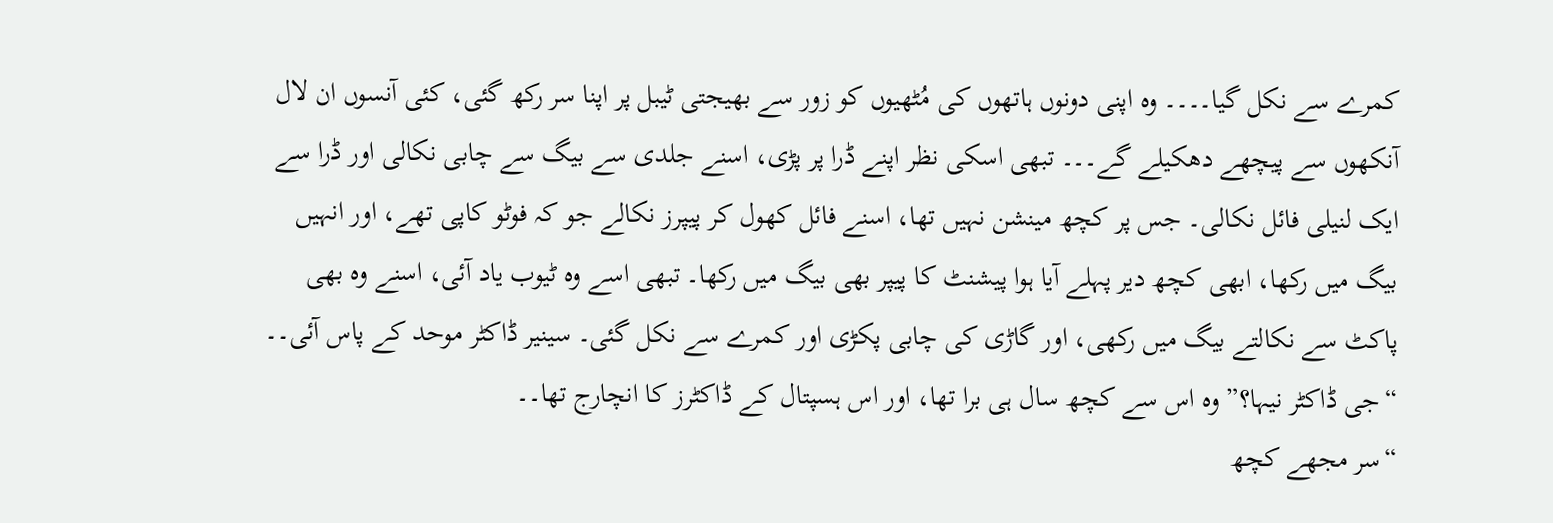کمرے سے نکل گیا۔۔۔۔ وہ اپنی دونوں ہاتھوں کی مُٹھیوں کو زور سے بھیجتی ٹیبل پر اپنا سر رکھ گئی، کئی آنسوں ان لال آنکھوں سے پیچھے دھکیلے گے۔۔۔ تبھی اسکی نظر اپنے ڈرا پر پڑی، اسنے جلدی سے بیگ سے چابی نکالی اور ڈرا سے ایک لنیلی فائل نکالی۔ جس پر کچھ مینشن نہیں تھا، اسنے فائل کھول کر پیپرز نکالے جو کہ فوٹو کاپی تھے، اور انہیں بیگ میں رکھا، ابھی کچھ دیر پہلے آیا ہوا پیشنٹ کا پیپر بھی بیگ میں رکھا۔ تبھی اسے وہ ٹیوب یاد آئی، اسنے وہ بھی پاکٹ سے نکالتے بیگ میں رکھی، اور گاڑی کی چابی پکڑی اور کمرے سے نکل گئی۔ سینیر ڈاکٹر موحد کے پاس آئی۔۔
“جی ڈاکٹر نیہا؟” وہ اس سے کچھ سال ہی برا تھا، اور اس ہسپتال کے ڈاکٹرز کا انچارج تھا۔۔
“سر مجھے کچھ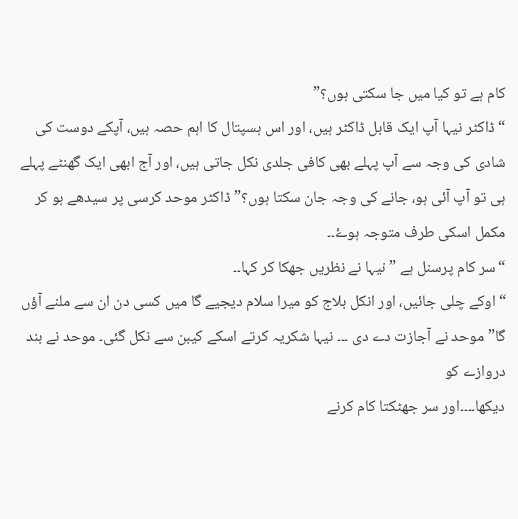کام ہے تو کیا میں جا سکتی ہوں؟”
“ڈاکٹر نیہا آپ ایک قابل ڈاکٹر ہیں، اور اس ہسپتال کا اہم حصہ ہیں، آپکے دوست کی شادی کی وجہ سے آپ پہلے بھی کافی جلدی نکل جاتی ہیں، اور آج ابھی ایک گھنٹے پہلے ہی تو آپ آئی ہو، جانے کی وجہ جان سکتا ہوں؟” ڈاکٹر موحد کرسی پر سیدھے ہو کر مکمل اسکی طرف متوجہ ہوۓ۔۔
“سر کام پرسنل ہے ” نیہا نے نظریں جھکا کر کہا۔۔
“اوکے چلی جائیں، اور انکل بلاج کو میرا سلام دیجیے گا میں کسی دن ان سے ملنے آؤں گا” موحد نے آجازت دے دی ۔۔۔ نیہا شکریہ کرتے اسکے کیبن سے نکل گئی۔ موحد نے بند دروازے کو
دیکھا۔۔۔۔اور سر جھٹکتا کام کرنے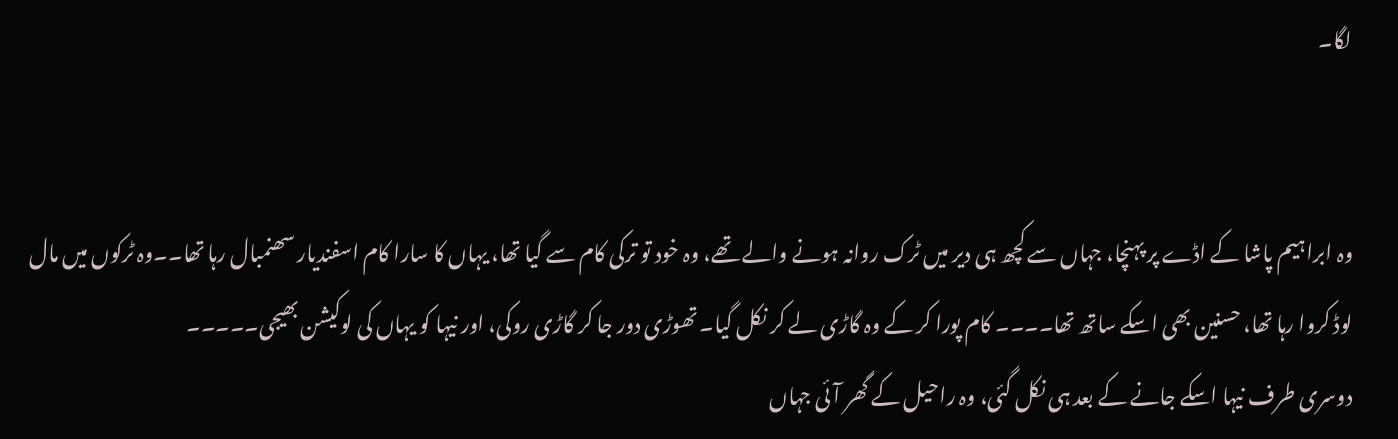لگا۔


وہ ابراہیم پاشا کے اڈے پر پہنچا، جہاں سے کچھ ہی دیر میں ٹرک روانہ ہونے والے تھے، وہ خود تو ترکی کام سے گیا تھا، یہاں کا سارا کام اسفندیار سھنمبال رہا تھا۔۔وہ ٹرکوں میں مال لوڈ کروا رہا تھا، حسنین بھی اسکے ساتھ تھا۔۔۔۔ کام پورا کر کے وہ گاڑی لے کر نکل گیا۔ تھوڑی دور جا کر گاڑی روکی، اور نیہا کو یہاں کی لوکیشن بھیجی۔۔۔۔۔
دوسری طرف نیہا اسکے جانے کے بعد ہی نکل گئی، وہ راحیل کے گھر آئی جہاں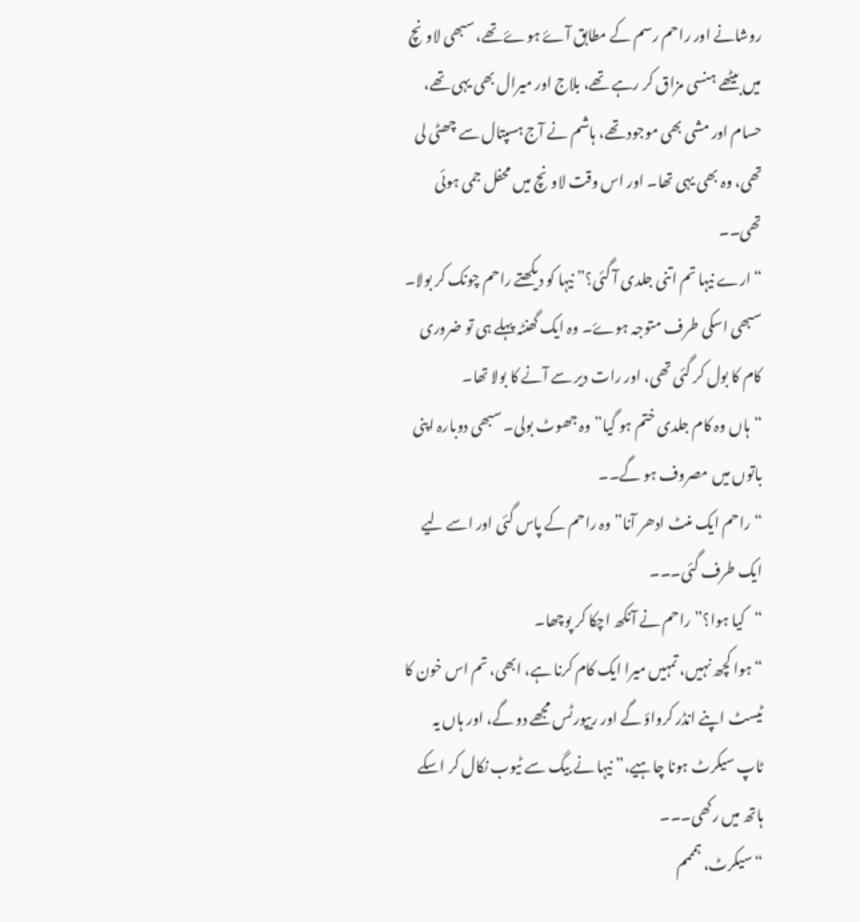روشانے اور راحم رسم کے مطابق آۓ ہوۓ تھے، سبھی لاونچ میں بیٹھے ہنسی مزاق کر رہے تھے، بلاج اور میرال بھی یہی تھے، حسام اور مشی بھی موجود تھے، ہاشم نے آج ہسپتال سے چھٹی لی تھی، وہ بھی یہی تھا۔ اور اس وقت لاونچ میں محفل جمی ہوئی تھی۔۔
“ارے نیہا تم اتنی جلدی آ گئی؟” نیہا کو دیکھتے راحم چونک کر بولا۔ سبھی اسکی طرف متوجہ ہوۓ۔ وہ ایک گھنٹہ پہلے ہی تو ضروری کام کا بول کر گئی تھی، اور رات دیر سے آنے کا بولا تھا۔
“ہاں وہ کام جلدی ختم ہو گیا” وہ جھوٹ بولی۔ سبھی دوبارہ اپنی باتوں میں مصروف ہو گے۔۔
“راحم ایک منٹ ادھر آنا” وہ راحم کے پاس گئی اور اسے لیے ایک طرف گئی۔۔۔
“کیا ہوا؟” راحم نے آنکھ اچکا کر پوچھا۔
“ہوا کچھ نہیں، تمہیں میرا ایک کام کرنا ہے، ابھی، تم اس خون کا ٹیسٹ اپنے انڈر کرواؤ گے اور ریپورٹس مجھے دو گے، اور ہاں یہ ٹاپ سیکرٹ ہونا چاہیے،” نیہا نے بیگ سے ٹیوب نکال کر اسکے ہاتھ میں رکھی۔۔۔
“سیکرٹ، ہمممم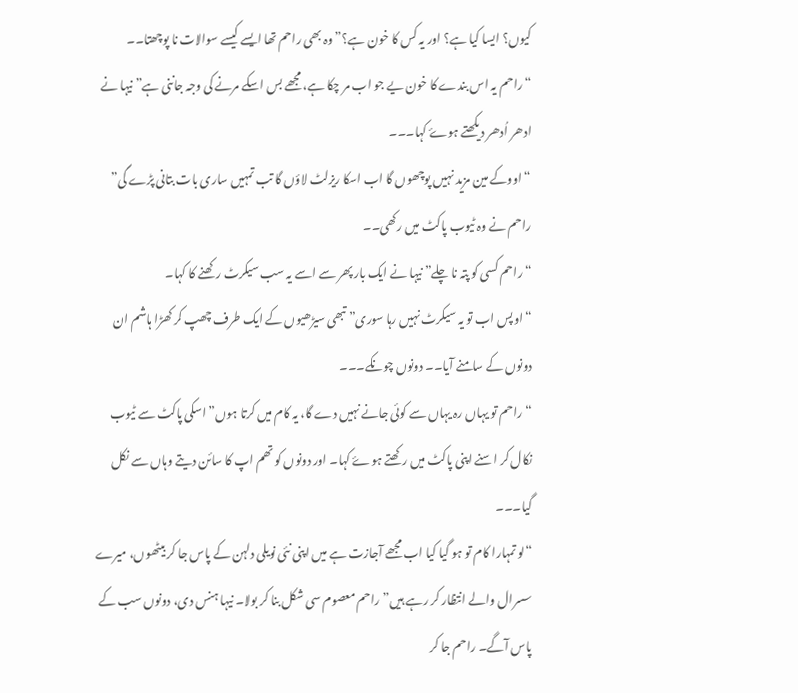کیوں؟ ایسا کیا ہے؟ اور یہ کس کا خون ہے؟” وہ بھی راحم تھا ایسے کیسے سوالات نا پوچھتا۔۔
“راحم یہ اس بندے کا خون یے جو اب مر چکا ہے، مجھے بس اسکے مرنے کی وجہ جاننی ہے” نیہا نے ادھر اُدھر دیکھتے ہوۓ کہا۔۔۔
“اووکے مین مزید نہیں پوچھوں گا اب اسکا ریزلٹ لاؤں گا تب تمہیں ساری بات بتانی پڑے گی” راحم نے وہ ٹیوب پاکٹ میں رکھی۔۔
“راحم کسی کو پتہ نا چلے” نیہا نے ایک بار پھر سے اسے یہ سب سیکرٹ رکھنے کا کہا۔
“اوپس اب تو یہ سیکرٹ نہیں رہا سوری” تبھی سیڑھیوں کے ایک طرف چھپ کر کھڑا ہاشم ان دونوں کے سامنے آیا۔۔ دونوں چونکے۔۔۔
“راحم تو یہاں رہ یہاں سے کوئی جانے نہیں دے گا، یہ کام میں کرتا ہوں” اسکی پاکٹ سے ٹیوب نکال کر اسنے اپنی پاکٹ میں رکھتے ہوۓ کہا۔ اور دونوں کو تھم اپ کا سائن دیتے وہاں سے نکل گیا۔۔۔
“لو تمہارا کام تو ہو گیا کیا اب مجھے آجازت ہے میں اپنی نئی نویلی دلہن کے پاس جا کر بیٹھوں، میرے سسرال والے انتظار کر رہے ہیں” راحم معصوم سی شکل بنا کر بولا۔ نیہا ہنس دی، دونوں سب کے پاس آگے۔ راحم جا کر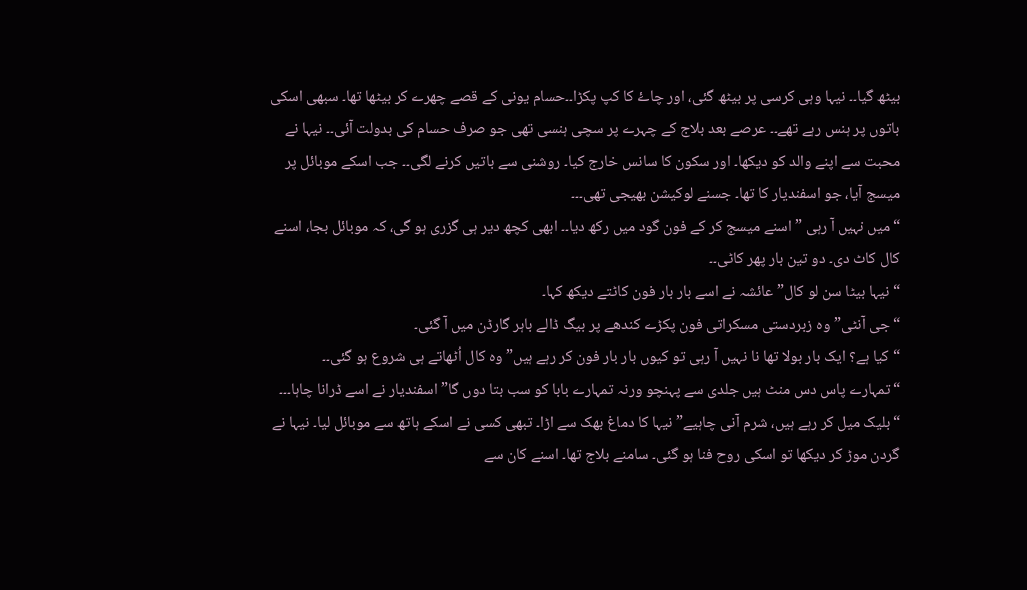بیٹھ گیا۔۔ نیہا وہی کرسی پر بیٹھ گئی، اور چاۓ کا کپ پکڑا۔۔حسام یونی کے قصے چھرے کر بیٹھا تھا۔ سبھی اسکی باتوں پر ہنس رہے تھے۔۔ عرصے بعد بلاج کے چہرے پر سچی ہنسی تھی جو صرف حسام کی بدولت آئی۔۔ نیہا نے محبت سے اپنے والد کو دیکھا۔ اور سکون کا سانس خارج کیا۔ روشنی سے باتیں کرنے لگی۔۔ جب اسکے موبائل پر میسج آیا، جو اسفندیار کا تھا۔ جسنے لوکیشن بھیجی تھی۔۔۔
“میں نہیں آ رہی ” اسنے میسج کر کے فون گود میں رکھ دیا۔۔ ابھی کچھ دیر ہی گزری ہو گی، کہ موبائل بجا، اسنے کال کاٹ دی۔ دو تین بار پھر کاٹی۔۔
“نیہا بیٹا سن لو کال” عائشہ نے اسے بار بار فون کاٹتے دیکھ کہا۔
“جی آنٹی” وہ زبردستی مسکراتی فون پکڑے کندھے پر بیگ ڈالے باہر گارڈن میں آ گئی۔
“کیا ہے؟ ایک بار بولا تھا نا نہیں آ رہی تو کیوں بار بار فون کر رہے ہیں” وہ کال اُٹھاتے ہی شروع ہو گئی۔۔
“تمہارے پاس دس منٹ ہیں جلدی سے پہنچو ورنہ تمہارے بابا کو سب بتا دوں گا” اسفندیار نے اسے ڈرانا چاہا۔۔۔
“بلیک میل کر رہے ہیں، شرم آنی چاہیے” نیہا کا دماغ بھک سے اڑا۔ تبھی کسی نے اسکے ہاتھ سے موبائل لیا۔ نیہا نے گردن موڑ کر دیکھا تو اسکی روح فنا ہو گئی۔ سامنے بلاج تھا۔ اسنے کان سے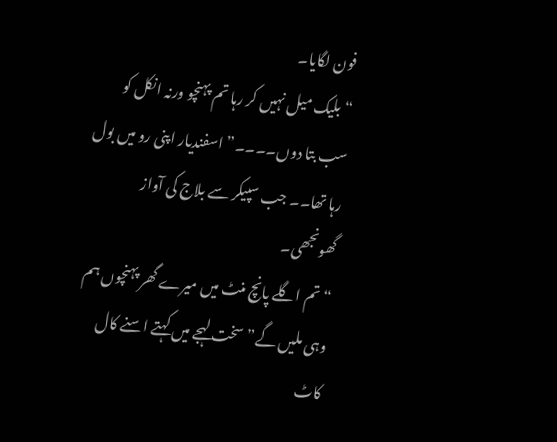فون لگایا۔
“بلیک میل نہیں کر رہا تم پہنچو ورنہ انکل کو سب بتا دوں۔۔۔۔” اسفندیار اپنی رو میں بول رہا تھا۔۔ جب سپیکر سے بلاج کی آواز گھونجھی۔
“تم اگلے پانچ منٹ میں میرے گھر پہنچوں ہم وہی ملیں گے” سخت لہجے میں کہتے اسنے کال کاٹ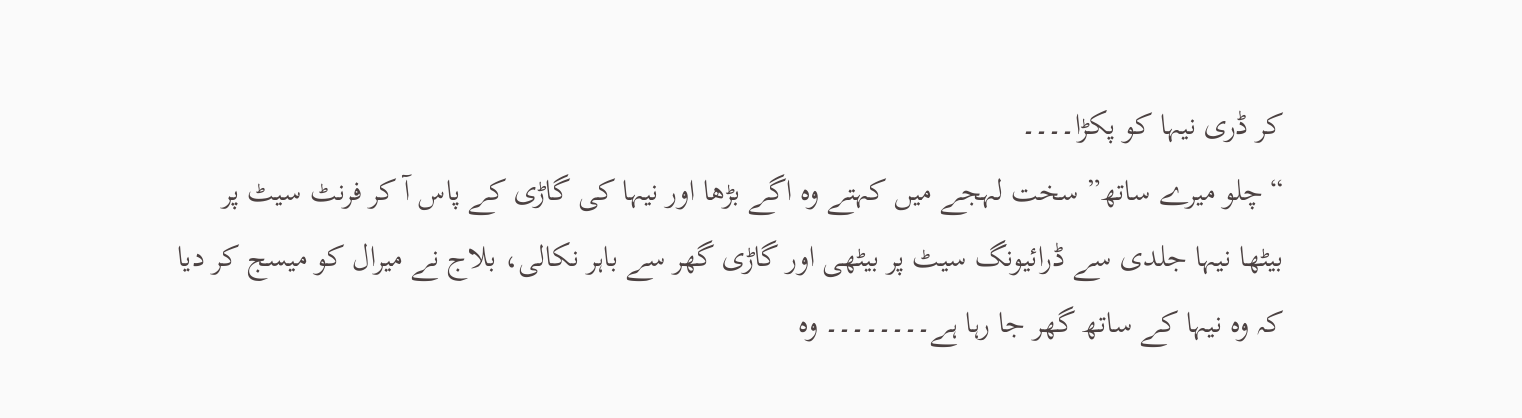کر ڈری نیہا کو پکڑا۔۔۔۔
“چلو میرے ساتھ” سخت لہجے میں کہتے وہ اگے بڑھا اور نیہا کی گاڑی کے پاس آ کر فرنٹ سیٹ پر بیٹھا نیہا جلدی سے ڈرائیونگ سیٹ پر بیٹھی اور گاڑی گھر سے باہر نکالی، بلاج نے میرال کو میسج کر دیا کہ وہ نیہا کے ساتھ گھر جا رہا ہے۔۔۔۔۔۔۔۔ وہ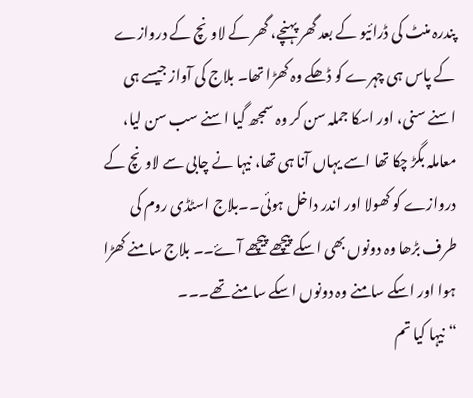پندرہ منٹ کی ڈرائیو کے بعد گھر پہنچے، گھر کے لاونچ کے دروازے کے پاس ہی چہرے کو ڈھکے وہ کھڑا تھا۔ بلاج کی آواز جیسے ہی اسنے سنی، اور اسکا جملہ سن کر وہ سمجھ گیا اسنے سب سن لیا، معاملہ بگڑ چکا تھا اسے یہاں آنا ہی تھا، نیہا نے چابی سے لاونچ کے دروازے کو کھولا اور اندر داخل ہوئی۔۔بلاج اسٹڈی روم کی طرف بڑھا وہ دونوں بھی اسکے پیچھے پیچھے آۓ۔۔ بلاج سامنے کھڑا ہوا اور اسکے سامنے وہ دونوں اسکے سامنے تھے۔۔۔
“نیہا کیا تم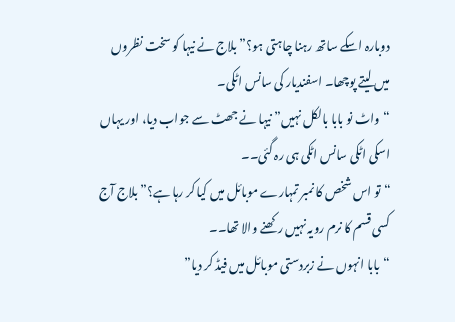دوبارہ اسکے ساتھ رہنا چاہتی ہو؟” بلاج نے نیہا کو سخت نظروں میں لیتے پوچھا۔ اسفندیار کی سانس اٹکی۔
“واٹ نو بابا بالکل نہیں” نیہا نے جھٹ سے جواب دیا، اور یہاں اسکی اٹکی سانس اٹکی ہی رہ گئی۔۔
“تو اس شخص کا نمبر تمہارے موبائل میں کیا کر رہا ہے؟” بلاج آج کسی قسم کا نرم رویہ نہیں رکھنے والا تھا۔۔
“بابا انہوں نے زبردستی موبائل میں فیڈ کر دیا”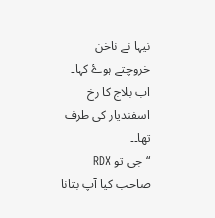نیہا نے ناخن خروچتے ہوۓ کہا۔ اب بلاج کا رخ اسفندیار کی طرف تھا۔۔
“جی تو RDX صاحب کیا آپ بتانا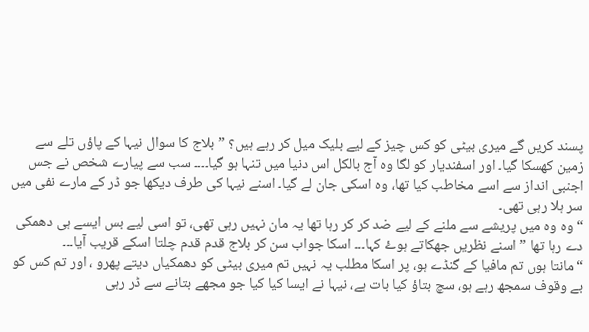پسند کریں گے میری بیٹی کو کس چیز کے لیے بلیک میل کر رہے ہیں؟ ” بلاج کا سوال نیہا کے پاؤں تلے سے زمین کھسکا گیا۔ اور اسفندیار کو لگا وہ آج بالکل اس دنیا میں تنہا ہو گیا۔۔۔۔ سب سے پیارے شخص نے جس اجنبی انداز سے اسے مخاطب کیا تھا، وہ اسکی جان لے گیا۔ اسنے نیہا کی طرف دیکھا جو ڈر کے مارے نفی میں سر ہلا رہی تھی۔
“وہ وہ میں پریشے سے ملنے کے لیے ضد کر کر رہا تھا یہ مان نہیں رہی تھی، تو اسی لیے بس ایسے ہی دھمکی دے رہا تھا ” اسنے نظریں جھکاتے ہوۓ کہا۔۔۔ اسکا جواب سن کر بلاج قدم قدم چلتا اسکے قریب آیا۔۔۔
“مانتا ہوں تم مافیا کے گنڈے ہو، پر اسکا مطلب یہ نہیں تم میری بیٹی کو دھمکیاں دیتے پھرو ، اور تم کس کو بے وقوف سمجھ رہے ہو، سچ بتاؤ کیا بات ہے، نیہا نے ایسا کیا کیا جو مجھے بتانے سے ڈر رہی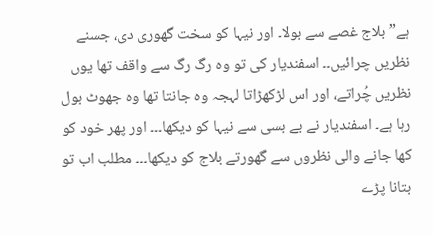ہے” بلاج غصے سے بولا۔ اور نیہا کو سخت گھوری دی، جسنے نظریں چرائیں۔۔ اسفندیار کی تو وہ رگ رگ سے واقف تھا یوں نظریں چُراتے، اور اس لڑکھڑاتا لہجہ وہ جانتا تھا وہ جھوٹ بول رہا ہے۔ اسفندیار نے بے بسی سے نیہا کو دیکھا۔۔۔ اور پھر خود کو کھا جانے والی نظروں سے گھورتے بلاج کو دیکھا۔۔۔ مطلب اب تو بتانا پڑے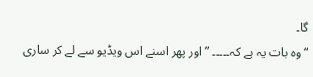گا۔
“وہ بات یہ ہے کہ۔۔۔۔۔ ” اور پھر اسنے اس ویڈیو سے لے کر ساری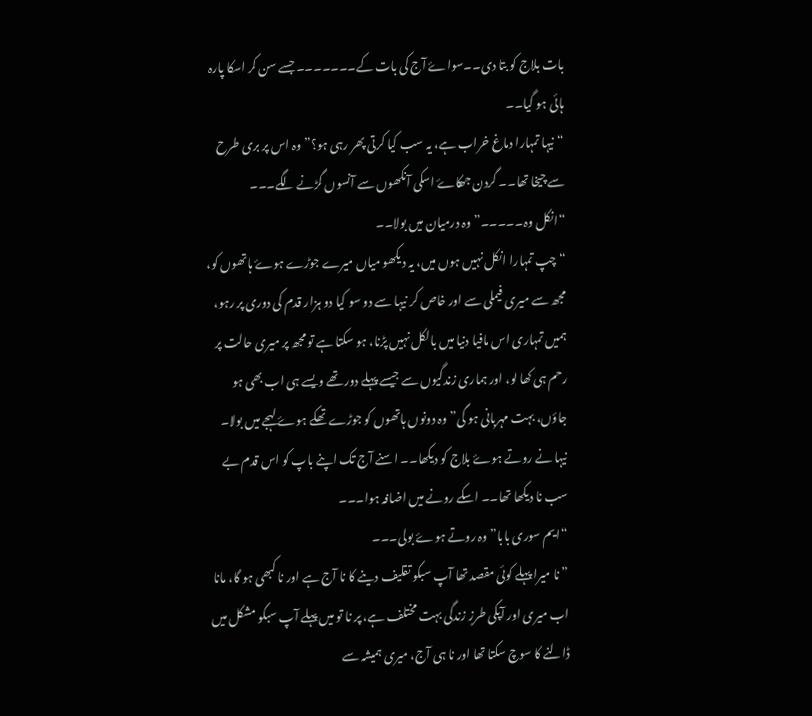بات بلاج کو بتا دی۔۔سواۓ آج کی بات کے۔۔۔۔۔۔۔ جسے سن کر اسکا پارہ ہائی ہو گیا۔۔
“نیہا تمہارا دماغ خراب ہے، یہ سب کیا کرتی پھر رہی ہو؟” وہ اس پر بری طرح سے چیخا تھا۔۔ گردن جھکاۓ اسکی آنکھوں سے آنسوں گڑنے لگے۔۔۔
“انکل وہ۔۔۔۔۔” وہ درمیان میں بولا۔۔
“چپ تمہارا انکل نہیں ہوں میں، یہ دیکھو میاں میرے جوڑے ہوۓ ہاتھوں کو، مجھ سے میری فیملی سے اور خاص کر نیہا سے دو سو کیا دو ہزار قدم کی دوری پر رہو، ہمیں تمہاری اس مافیا دنیا میں بالکل نہیں پڑنا، ہو سکتا ہے تو مجھ پر میری حالت پر رحم ہی کھا لو، اور ہماری زندگیوں سے جیسے پہلے دور تھے ویسے ہی اب بھی ہو جاؤں، بہت مہربانی ہو گی” وہ دونوں ہاتھوں کو جوڑے تھکے ہوۓ لہجے میں بولا۔ نیہا نے روتے ہوۓ بلاج کو دیکھا۔۔ اسنے آج تک اپنے باپ کو اس قدم بے سب نا دیکھا تھا۔۔ اسکے رونے میں اضافہ ہوا۔۔۔
“ایم سوری بابا” وہ روتے ہوۓ بولی۔۔۔
” نا میرا پہلے کوئی مقصد تھا آپ سبکو تقلیف دینے کا نا آج ہے اور نا کبھی ہو گا، مانا اب میری اور آپکی طرزِ زندگی بہت مختلف ہے، پر نا تو میں پہلے آپ سبکو مشکل میں ڈالنے کا سوچ سکتا تھا اور نا ہی آج، میری ہمیشہ سے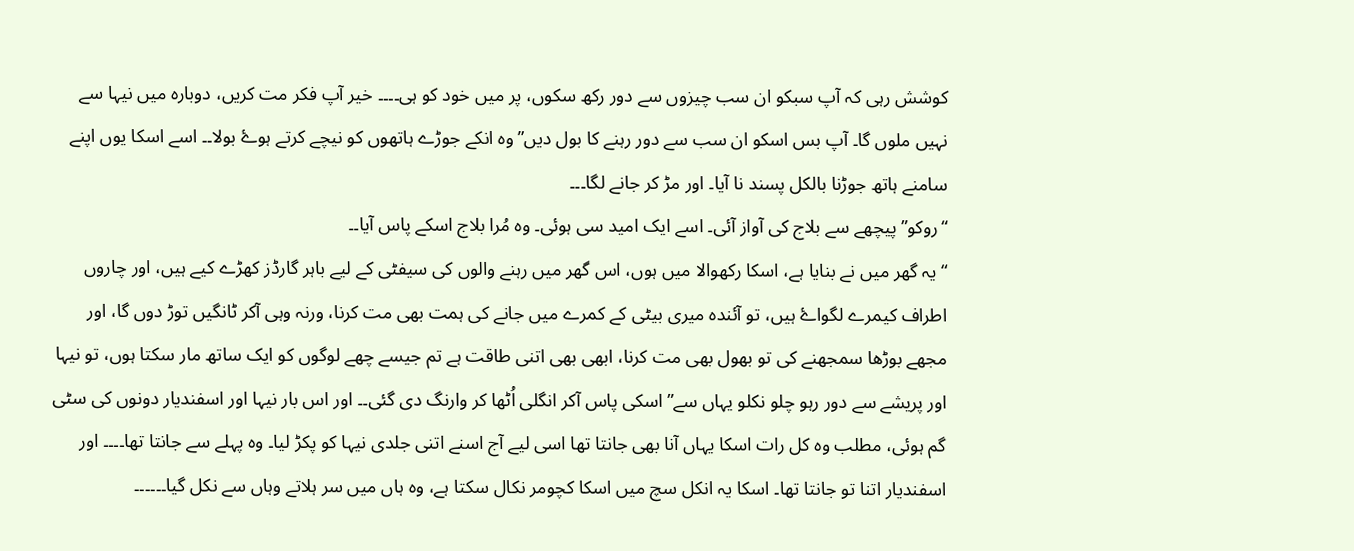کوشش رہی کہ آپ سبکو ان سب چیزوں سے دور رکھ سکوں، پر میں خود کو ہی۔۔۔۔ خیر آپ فکر مت کریں، دوبارہ میں نیہا سے نہیں ملوں گا۔ آپ بس اسکو ان سب سے دور رہنے کا بول دیں” وہ انکے جوڑے ہاتھوں کو نیچے کرتے ہوۓ بولا۔۔ اسے اسکا یوں اپنے سامنے ہاتھ جوڑنا بالکل پسند نا آیا۔ اور مڑ کر جانے لگا۔۔۔
“روکو” پیچھے سے بلاج کی آواز آئی۔ اسے ایک امید سی ہوئی۔ وہ مُرا بلاج اسکے پاس آیا۔۔
“یہ گھر میں نے بنایا ہے، اسکا رکھوالا میں ہوں، اس گھر میں رہنے والوں کی سیفٹی کے لیے باہر گارڈز کھڑے کیے ہیں، اور چاروں اطراف کیمرے لگواۓ ہیں، تو آئندہ میری بیٹی کے کمرے میں جانے کی ہمت بھی مت کرنا، ورنہ وہی آکر ٹانگیں توڑ دوں گا، اور مجھے بوڑھا سمجھنے کی تو بھول بھی مت کرنا، ابھی بھی اتنی طاقت ہے تم جیسے چھے لوگوں کو ایک ساتھ مار سکتا ہوں، تو نیہا اور پریشے سے دور رہو چلو نکلو یہاں سے” اسکی پاس آکر انگلی اُٹھا کر وارنگ دی گئی۔۔ اور اس بار نیہا اور اسفندیار دونوں کی سٹی گم ہوئی، مطلب وہ کل رات اسکا یہاں آنا بھی جانتا تھا اسی لیے آج اسنے اتنی جلدی نیہا کو پکڑ لیا۔ وہ پہلے سے جانتا تھا۔۔۔۔ اور اسفندیار اتنا تو جانتا تھا۔ اسکا یہ انکل سچ میں اسکا کچومر نکال سکتا ہے، وہ ہاں میں سر ہلاتے وہاں سے نکل گیا۔۔۔۔۔۔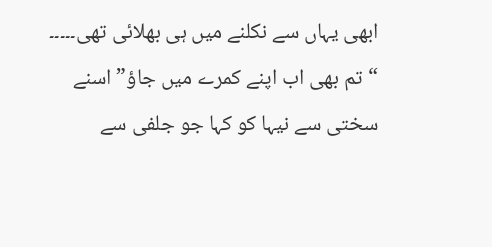ابھی یہاں سے نکلنے میں ہی بھلائی تھی۔۔۔۔۔
“تم بھی اب اپنے کمرے میں جاؤ” اسنے سختی سے نیہا کو کہا جو جلفی سے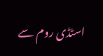اسٹڈی روم سے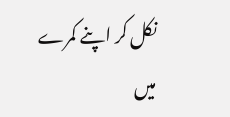نکل کر اپنے کمرے میں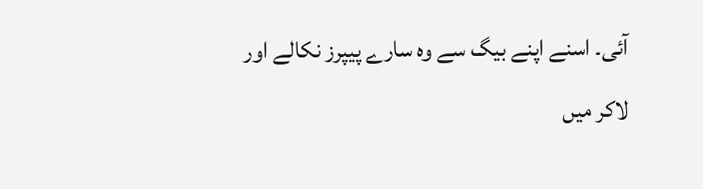آئی۔ اسنے اپنے بیگ سے وہ سارے پیپرز نکالے اور لاکر میں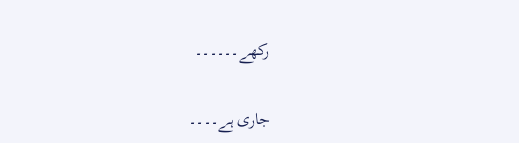رکھے۔۔۔۔۔۔


جاری ہے۔۔۔۔